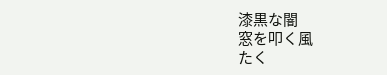漆黒な闇
窓を叩く風
たく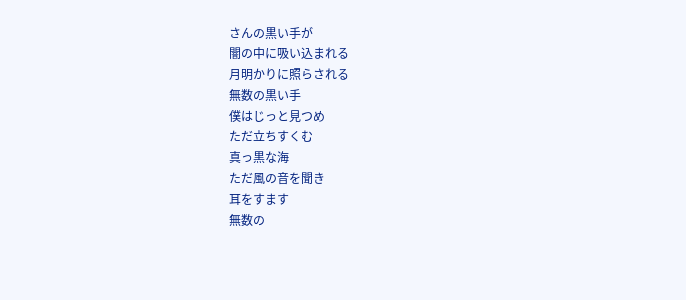さんの黒い手が
闇の中に吸い込まれる
月明かりに照らされる
無数の黒い手
僕はじっと見つめ
ただ立ちすくむ
真っ黒な海
ただ風の音を聞き
耳をすます
無数の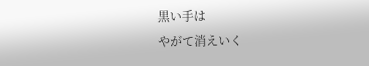黒い手は
やがて消えいく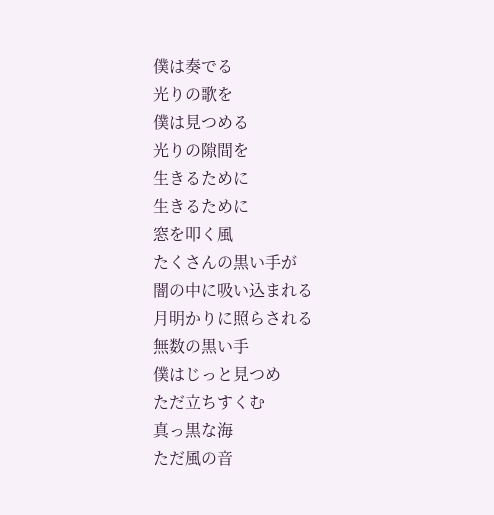僕は奏でる
光りの歌を
僕は見つめる
光りの隙間を
生きるために
生きるために
窓を叩く風
たくさんの黒い手が
闇の中に吸い込まれる
月明かりに照らされる
無数の黒い手
僕はじっと見つめ
ただ立ちすくむ
真っ黒な海
ただ風の音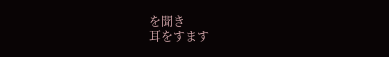を聞き
耳をすます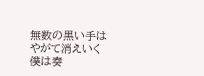無数の黒い手は
やがて消えいく
僕は奏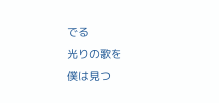でる
光りの歌を
僕は見つ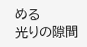める
光りの隙間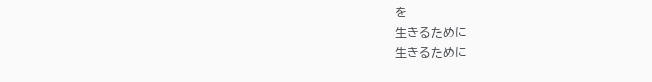を
生きるために
生きるために